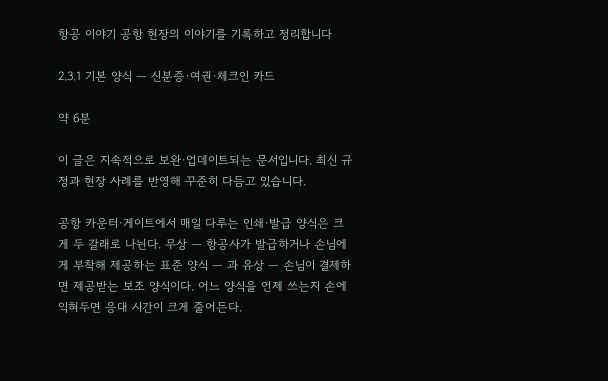항공 이야기 공항 현장의 이야기를 기록하고 정리합니다

2.3.1 기본 양식 — 신분증·여권·체크인 카드

약 6분

이 글은 지속적으로 보완·업데이트되는 문서입니다. 최신 규정과 현장 사례를 반영해 꾸준히 다듬고 있습니다.

공항 카운터·게이트에서 매일 다루는 인쇄·발급 양식은 크게 두 갈래로 나뉜다. 무상 — 항공사가 발급하거나 손님에게 부착해 제공하는 표준 양식 — 과 유상 — 손님이 결제하면 제공받는 보조 양식이다. 어느 양식을 언제 쓰는지 손에 익혀두면 응대 시간이 크게 줄어든다.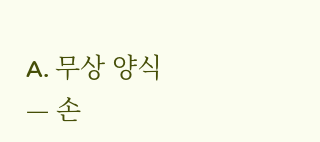A. 무상 양식 — 손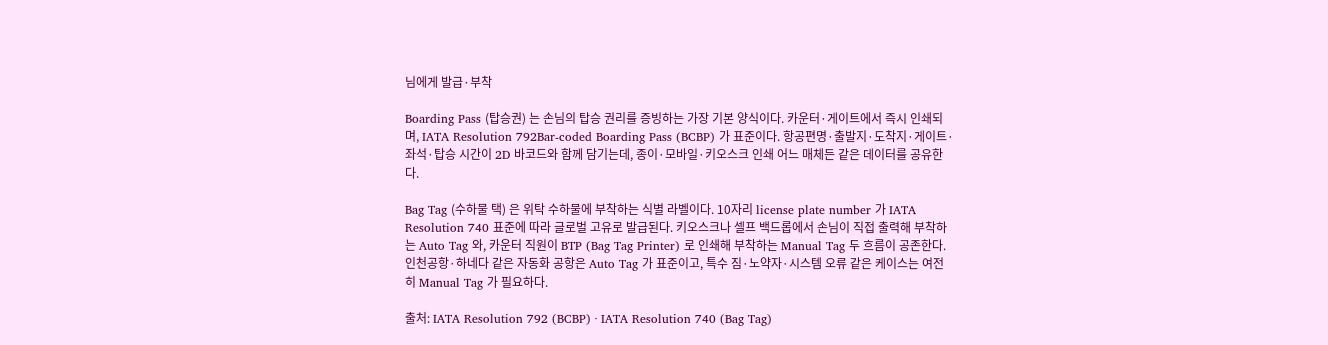님에게 발급·부착

Boarding Pass (탑승권) 는 손님의 탑승 권리를 증빙하는 가장 기본 양식이다. 카운터·게이트에서 즉시 인쇄되며, IATA Resolution 792Bar-coded Boarding Pass (BCBP) 가 표준이다. 항공편명·출발지·도착지·게이트·좌석·탑승 시간이 2D 바코드와 함께 담기는데, 종이·모바일·키오스크 인쇄 어느 매체든 같은 데이터를 공유한다.

Bag Tag (수하물 택) 은 위탁 수하물에 부착하는 식별 라벨이다. 10자리 license plate number 가 IATA Resolution 740 표준에 따라 글로벌 고유로 발급된다. 키오스크나 셀프 백드롭에서 손님이 직접 출력해 부착하는 Auto Tag 와, 카운터 직원이 BTP (Bag Tag Printer) 로 인쇄해 부착하는 Manual Tag 두 흐름이 공존한다. 인천공항·하네다 같은 자동화 공항은 Auto Tag 가 표준이고, 특수 짐·노약자·시스템 오류 같은 케이스는 여전히 Manual Tag 가 필요하다.

출처: IATA Resolution 792 (BCBP) · IATA Resolution 740 (Bag Tag)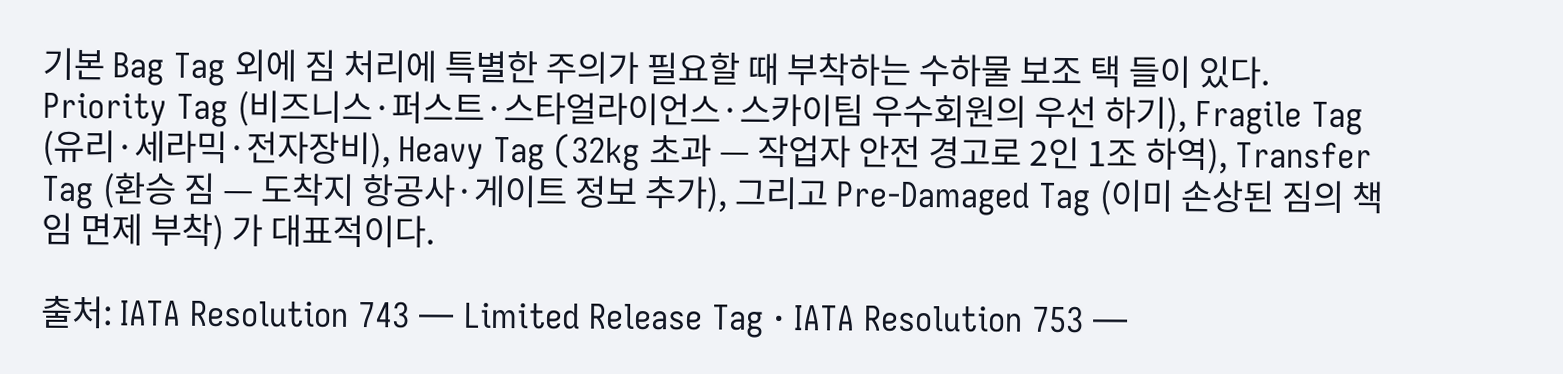기본 Bag Tag 외에 짐 처리에 특별한 주의가 필요할 때 부착하는 수하물 보조 택 들이 있다. Priority Tag (비즈니스·퍼스트·스타얼라이언스·스카이팀 우수회원의 우선 하기), Fragile Tag (유리·세라믹·전자장비), Heavy Tag (32kg 초과 — 작업자 안전 경고로 2인 1조 하역), Transfer Tag (환승 짐 — 도착지 항공사·게이트 정보 추가), 그리고 Pre-Damaged Tag (이미 손상된 짐의 책임 면제 부착) 가 대표적이다.

출처: IATA Resolution 743 — Limited Release Tag · IATA Resolution 753 —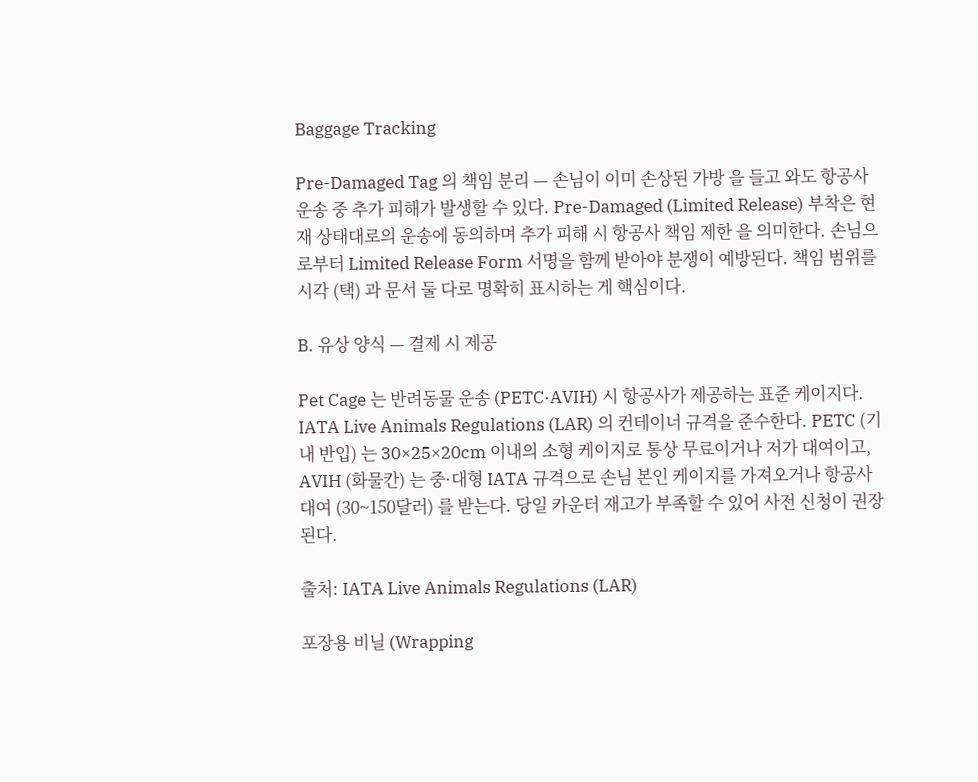Baggage Tracking

Pre-Damaged Tag 의 책임 분리 — 손님이 이미 손상된 가방 을 들고 와도 항공사 운송 중 추가 피해가 발생할 수 있다. Pre-Damaged (Limited Release) 부착은 현재 상태대로의 운송에 동의하며 추가 피해 시 항공사 책임 제한 을 의미한다. 손님으로부터 Limited Release Form 서명을 함께 받아야 분쟁이 예방된다. 책임 범위를 시각 (택) 과 문서 둘 다로 명확히 표시하는 게 핵심이다.

B. 유상 양식 — 결제 시 제공

Pet Cage 는 반려동물 운송 (PETC·AVIH) 시 항공사가 제공하는 표준 케이지다. IATA Live Animals Regulations (LAR) 의 컨테이너 규격을 준수한다. PETC (기내 반입) 는 30×25×20cm 이내의 소형 케이지로 통상 무료이거나 저가 대여이고, AVIH (화물칸) 는 중·대형 IATA 규격으로 손님 본인 케이지를 가져오거나 항공사 대여 (30~150달러) 를 받는다. 당일 카운터 재고가 부족할 수 있어 사전 신청이 권장된다.

출처: IATA Live Animals Regulations (LAR)

포장용 비닐 (Wrapping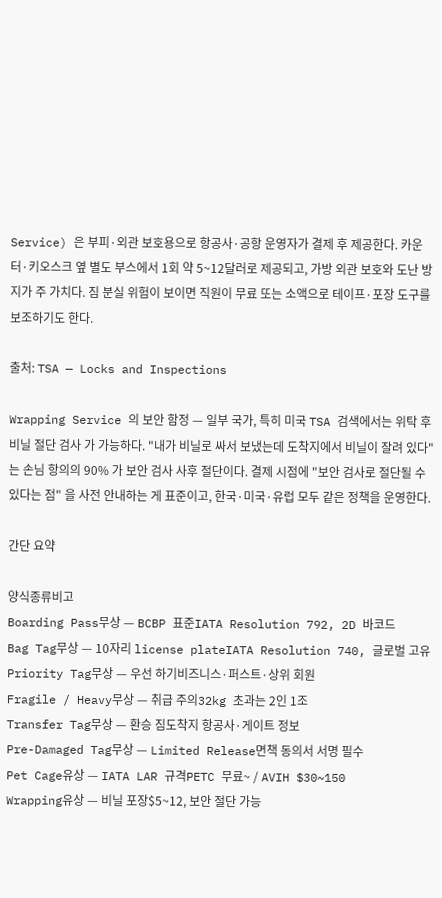Service) 은 부피·외관 보호용으로 항공사·공항 운영자가 결제 후 제공한다. 카운터·키오스크 옆 별도 부스에서 1회 약 5~12달러로 제공되고, 가방 외관 보호와 도난 방지가 주 가치다. 짐 분실 위험이 보이면 직원이 무료 또는 소액으로 테이프·포장 도구를 보조하기도 한다.

출처: TSA — Locks and Inspections

Wrapping Service 의 보안 함정 — 일부 국가, 특히 미국 TSA 검색에서는 위탁 후 비닐 절단 검사 가 가능하다. "내가 비닐로 싸서 보냈는데 도착지에서 비닐이 잘려 있다" 는 손님 항의의 90% 가 보안 검사 사후 절단이다. 결제 시점에 "보안 검사로 절단될 수 있다는 점" 을 사전 안내하는 게 표준이고, 한국·미국·유럽 모두 같은 정책을 운영한다.

간단 요약

양식종류비고
Boarding Pass무상 — BCBP 표준IATA Resolution 792, 2D 바코드
Bag Tag무상 — 10자리 license plateIATA Resolution 740, 글로벌 고유
Priority Tag무상 — 우선 하기비즈니스·퍼스트·상위 회원
Fragile / Heavy무상 — 취급 주의32kg 초과는 2인 1조
Transfer Tag무상 — 환승 짐도착지 항공사·게이트 정보
Pre-Damaged Tag무상 — Limited Release면책 동의서 서명 필수
Pet Cage유상 — IATA LAR 규격PETC 무료~ / AVIH $30~150
Wrapping유상 — 비닐 포장$5~12, 보안 절단 가능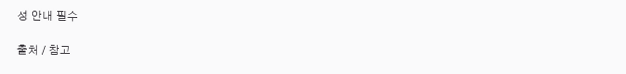성 안내 필수

출처 / 참고